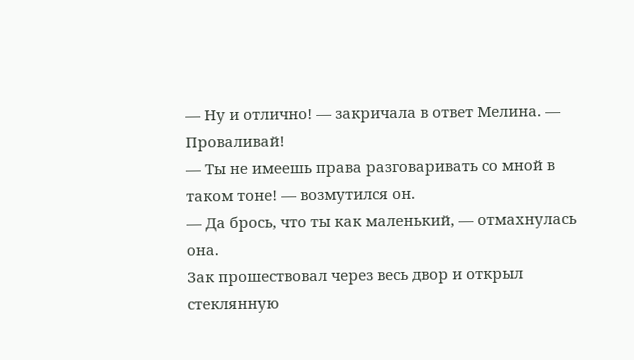— Ну и отлично! — закричала в ответ Мелина. — Проваливай!
— Ты не имеешь права разговаривать со мной в таком тоне! — возмутился он.
— Да брось, что ты как маленький, — отмахнулась она.
Зак прошествовал через весь двор и открыл стеклянную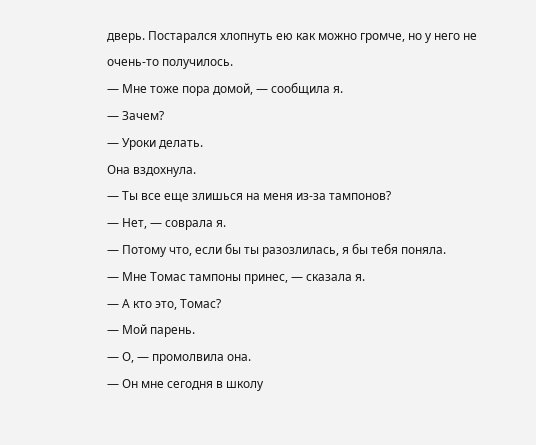дверь. Постарался хлопнуть ею как можно громче, но у него не очень-то получилось.
— Мне тоже пора домой, — сообщила я.
— Зачем?
— Уроки делать.
Она вздохнула.
— Ты все еще злишься на меня из-за тампонов?
— Нет, — соврала я.
— Потому что, если бы ты разозлилась, я бы тебя поняла.
— Мне Томас тампоны принес, — сказала я.
— А кто это, Томас?
— Мой парень.
— О, — промолвила она.
— Он мне сегодня в школу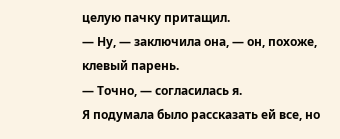целую пачку притащил.
— Ну, — заключила она, — он, похоже, клевый парень.
— Точно, — согласилась я.
Я подумала было рассказать ей все, но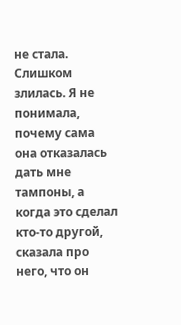не стала. Слишком злилась. Я не понимала, почему сама она отказалась дать мне тампоны, а когда это сделал кто-то другой, сказала про него, что он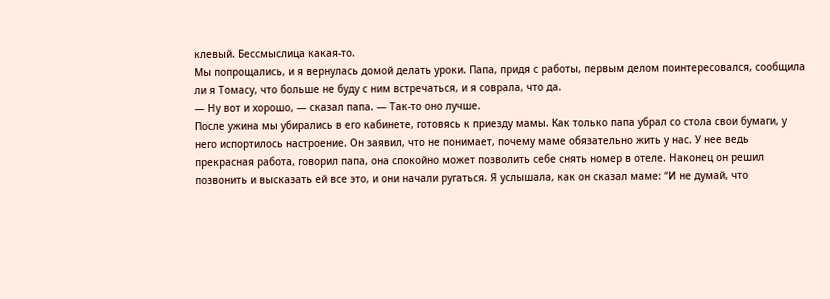клевый. Бессмыслица какая-то.
Мы попрощались, и я вернулась домой делать уроки. Папа, придя с работы, первым делом поинтересовался, сообщила ли я Томасу, что больше не буду с ним встречаться, и я соврала, что да.
— Ну вот и хорошо, — сказал папа. — Так-то оно лучше.
После ужина мы убирались в его кабинете, готовясь к приезду мамы. Как только папа убрал со стола свои бумаги, у него испортилось настроение. Он заявил, что не понимает, почему маме обязательно жить у нас. У нее ведь прекрасная работа, говорил папа, она спокойно может позволить себе снять номер в отеле. Наконец он решил позвонить и высказать ей все это, и они начали ругаться. Я услышала, как он сказал маме: “И не думай, что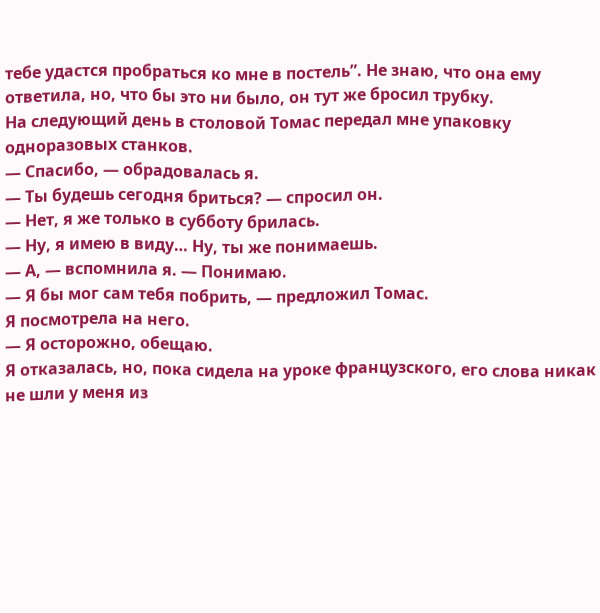тебе удастся пробраться ко мне в постель”. Не знаю, что она ему ответила, но, что бы это ни было, он тут же бросил трубку.
На следующий день в столовой Томас передал мне упаковку одноразовых станков.
— Спасибо, — обрадовалась я.
— Ты будешь сегодня бриться? — спросил он.
— Нет, я же только в субботу брилась.
— Ну, я имею в виду… Ну, ты же понимаешь.
— А, — вспомнила я. — Понимаю.
— Я бы мог сам тебя побрить, — предложил Томас.
Я посмотрела на него.
— Я осторожно, обещаю.
Я отказалась, но, пока сидела на уроке французского, его слова никак не шли у меня из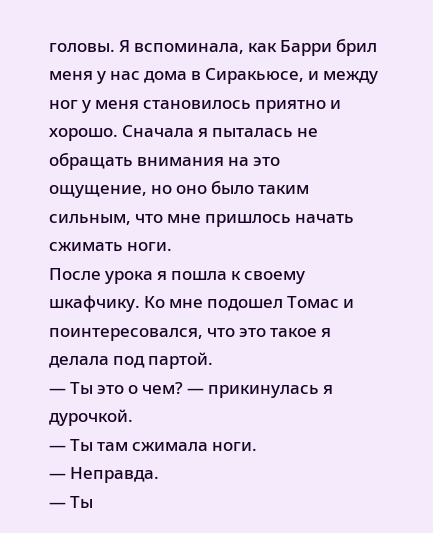головы. Я вспоминала, как Барри брил меня у нас дома в Сиракьюсе, и между ног у меня становилось приятно и хорошо. Сначала я пыталась не обращать внимания на это ощущение, но оно было таким сильным, что мне пришлось начать сжимать ноги.
После урока я пошла к своему шкафчику. Ко мне подошел Томас и поинтересовался, что это такое я делала под партой.
— Ты это о чем? — прикинулась я дурочкой.
— Ты там сжимала ноги.
— Неправда.
— Ты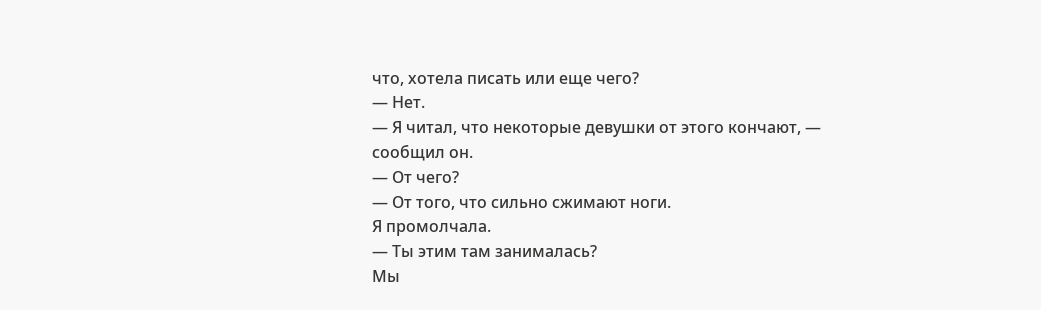что, хотела писать или еще чего?
— Нет.
— Я читал, что некоторые девушки от этого кончают, — сообщил он.
— От чего?
— От того, что сильно сжимают ноги.
Я промолчала.
— Ты этим там занималась?
Мы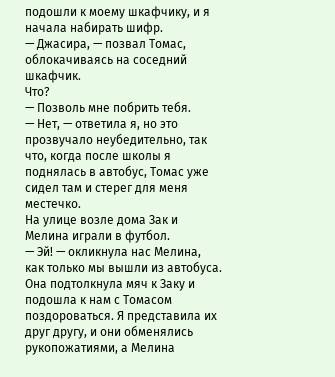подошли к моему шкафчику, и я начала набирать шифр.
— Джасира, — позвал Томас, облокачиваясь на соседний шкафчик.
Что?
— Позволь мне побрить тебя.
— Нет, — ответила я, но это прозвучало неубедительно, так что, когда после школы я поднялась в автобус, Томас уже сидел там и стерег для меня местечко.
На улице возле дома Зак и Мелина играли в футбол.
— Эй! — окликнула нас Мелина, как только мы вышли из автобуса. Она подтолкнула мяч к Заку и подошла к нам с Томасом поздороваться. Я представила их друг другу, и они обменялись рукопожатиями, а Мелина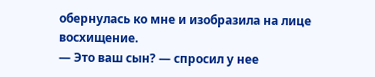обернулась ко мне и изобразила на лице восхищение.
— Это ваш сын? — спросил у нее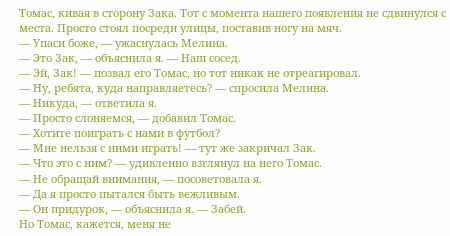Томас, кивая в сторону Зака. Тот с момента нашего появления не сдвинулся с места. Просто стоял посреди улицы, поставив ногу на мяч.
— Упаси боже, — ужаснулась Мелина.
— Это Зак, — объяснила я. — Наш сосед.
— Эй, Зак! — позвал его Томас, но тот никак не отреагировал.
— Ну, ребята, куда направляетесь? — спросила Мелина.
— Никуда, — ответила я.
— Просто слоняемся, — добавил Томас.
— Хотите поиграть с нами в футбол?
— Мне нельзя с ними играть! — тут же закричал Зак.
— Что это с ним? — удивленно взглянул на него Томас.
— Не обращай внимания, — посоветовала я.
— Да я просто пытался быть вежливым.
— Он придурок, — объяснила я. — Забей.
Но Томас, кажется, меня не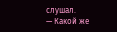слушал.
— Какой же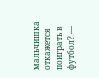мальчишка откажется поиграть в футбол? —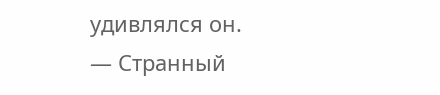удивлялся он.
— Странный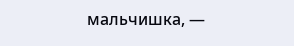мальчишка, —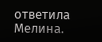ответила Мелина.